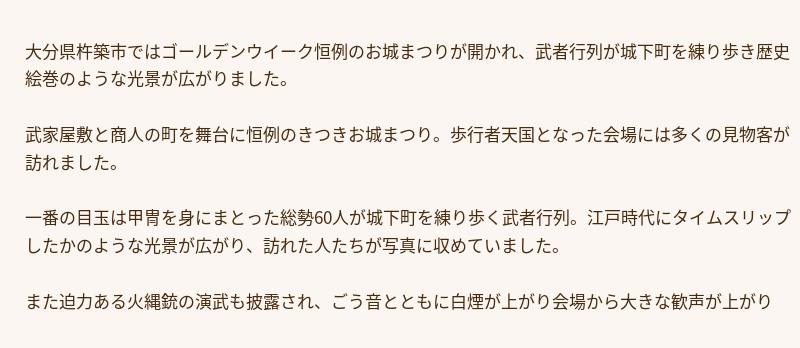大分県杵築市ではゴールデンウイーク恒例のお城まつりが開かれ、武者行列が城下町を練り歩き歴史絵巻のような光景が広がりました。

武家屋敷と商人の町を舞台に恒例のきつきお城まつり。歩行者天国となった会場には多くの見物客が訪れました。

一番の目玉は甲冑を身にまとった総勢60人が城下町を練り歩く武者行列。江戸時代にタイムスリップしたかのような光景が広がり、訪れた人たちが写真に収めていました。

また迫力ある火縄銃の演武も披露され、ごう音とともに白煙が上がり会場から大きな歓声が上がり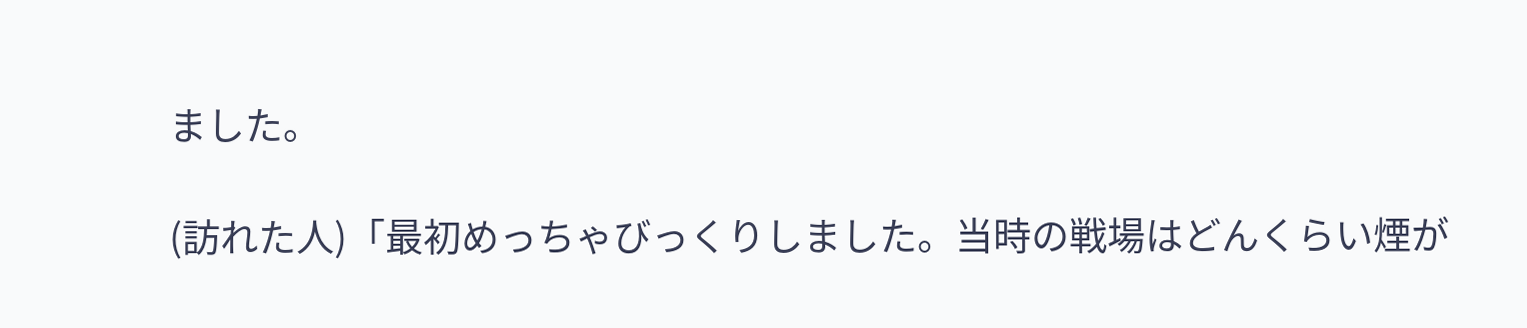ました。

(訪れた人)「最初めっちゃびっくりしました。当時の戦場はどんくらい煙が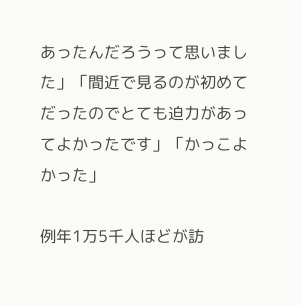あったんだろうって思いました」「間近で見るのが初めてだったのでとても迫力があってよかったです」「かっこよかった」

例年1万5千人ほどが訪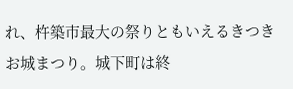れ、杵築市最大の祭りともいえるきつきお城まつり。城下町は終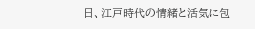日、江戸時代の情緒と活気に包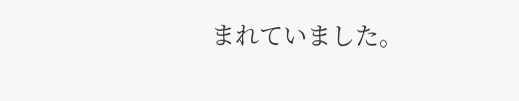まれていました。